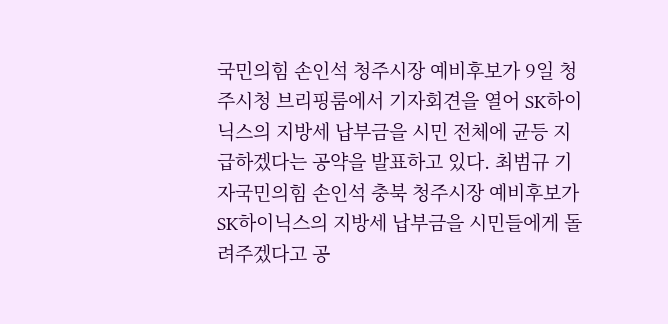국민의힘 손인석 청주시장 예비후보가 9일 청주시청 브리핑룸에서 기자회견을 열어 SK하이닉스의 지방세 납부금을 시민 전체에 균등 지급하겠다는 공약을 발표하고 있다. 최범규 기자국민의힘 손인석 충북 청주시장 예비후보가 SK하이닉스의 지방세 납부금을 시민들에게 돌려주겠다고 공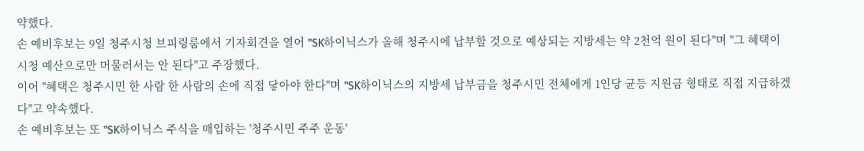약했다.
손 예비후보는 9일 청주시청 브피링룸에서 기자회견을 열어 "SK하이닉스가 올해 청주시에 납부할 것으로 예상되는 지방세는 약 2천억 원이 된다"며 "그 혜택이 시청 예산으로만 머물러서는 안 된다"고 주장했다.
이어 "혜택은 청주시민 한 사람 한 사람의 손에 직접 닿아야 한다"며 "SK하이닉스의 지방세 납부금을 청주시민 전체에게 1인당 균등 지원금 형태로 직접 지급하겠다"고 약속했다.
손 예비후보는 또 "SK하이닉스 주식을 매입하는 '청주시민 주주 운동'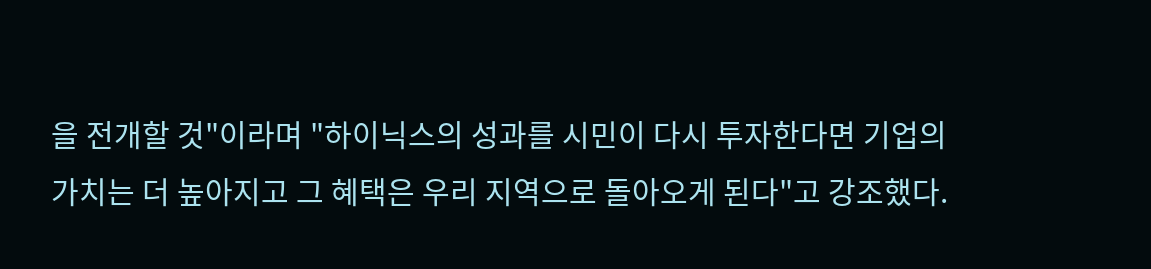을 전개할 것"이라며 "하이닉스의 성과를 시민이 다시 투자한다면 기업의 가치는 더 높아지고 그 혜택은 우리 지역으로 돌아오게 된다"고 강조했다.